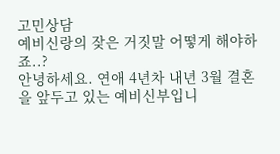고민상담
예비신랑의 잦은 거짓말 어떻게 해야하죠..?
안녕하세요. 연애 4년차 내년 3월 결혼을 앞두고 있는 예비신부입니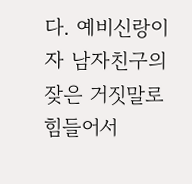다. 예비신랑이자 남자친구의 잦은 거짓말로 힘들어서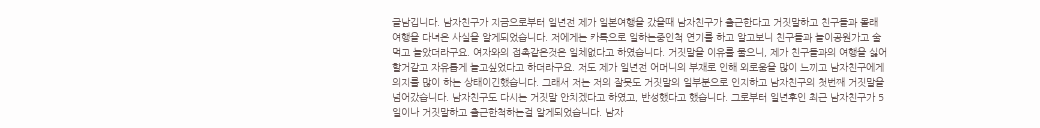글남깁니다. 남자친구가 지금으로부터 일년전 제가 일본여행을 갔을때 남자친구가 출근한다고 거짓말하고 친구들과 몰래 여행을 다녀온 사실을 알게되었습니다. 저에게는 카톡으로 일하는중인척 연기를 하고 알고보니 친구들과 놀이공원가고 술먹고 놀았더라구요. 여자와의 접촉같은것은 일체없다고 하였습니다. 거짓말을 이유를 물으니, 제가 친구들과의 여행을 싫어할거같고 자유롭게 놀고싶었다고 하더라구요. 저도 제가 일년전 어머니의 부재로 인해 외로움을 많이 느끼고 남자친구에게 의지를 많이 하는 상태이긴했습니다. 그래서 저는 저의 잘못도 거짓말의 일부분으로 인지하고 남자친구의 첫번째 거짓말을 넘어갔습니다. 남자친구도 다시는 거짓말 안치겠다고 하였고, 반성했다고 했습니다. 그로부터 일년후인 최근 남자친구가 5일이나 거짓말하고 출근한척하는걸 알게되었습니다. 남자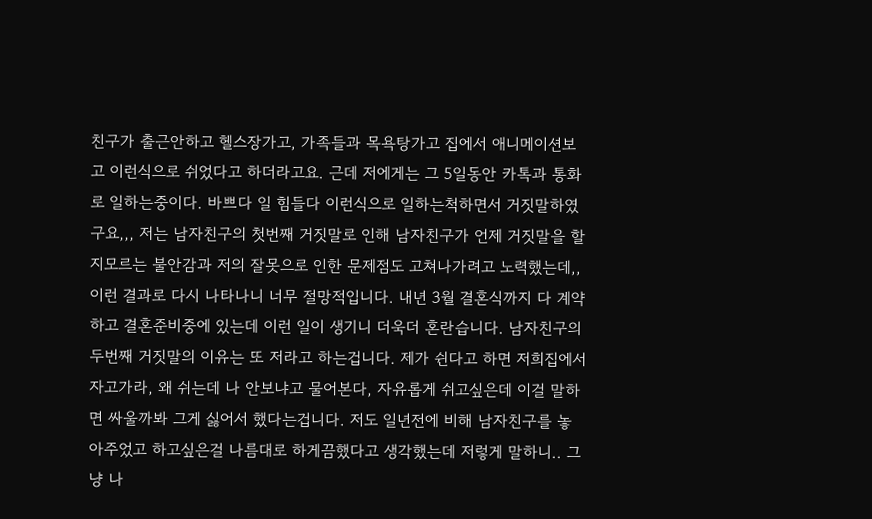친구가 출근안하고 헬스장가고, 가족들과 목욕탕가고 집에서 애니메이션보고 이런식으로 쉬었다고 하더라고요. 근데 저에게는 그 5일동안 카톡과 통화로 일하는중이다. 바쁘다 일 힘들다 이런식으로 일하는척하면서 거짓말하였구요,,, 저는 남자친구의 첫번째 거짓말로 인해 남자친구가 언제 거짓말을 할지모르는 불안감과 저의 잘못으로 인한 문제점도 고쳐나가려고 노력했는데,, 이런 결과로 다시 나타나니 너무 절망적입니다. 내년 3월 결혼식까지 다 계약하고 결혼준비중에 있는데 이런 일이 생기니 더욱더 혼란습니다. 남자친구의 두번째 거짓말의 이유는 또 저라고 하는겁니다. 제가 쉰다고 하면 저희집에서 자고가라, 왜 쉬는데 나 안보냐고 물어본다, 자유롭게 쉬고싶은데 이걸 말하면 싸울까봐 그게 싫어서 했다는겁니다. 저도 일년전에 비해 남자친구를 놓아주었고 하고싶은걸 나름대로 하게끔했다고 생각했는데 저렇게 말하니.. 그냥 나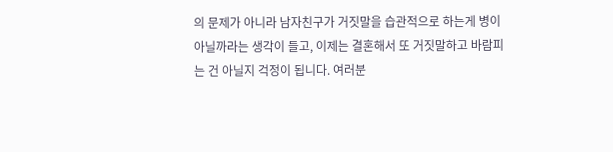의 문제가 아니라 남자친구가 거짓말을 습관적으로 하는게 병이 아닐까라는 생각이 들고, 이제는 결혼해서 또 거짓말하고 바람피는 건 아닐지 걱정이 됩니다. 여러분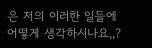은 저의 이러한 일들에 어떻게 생각하시나요,,?